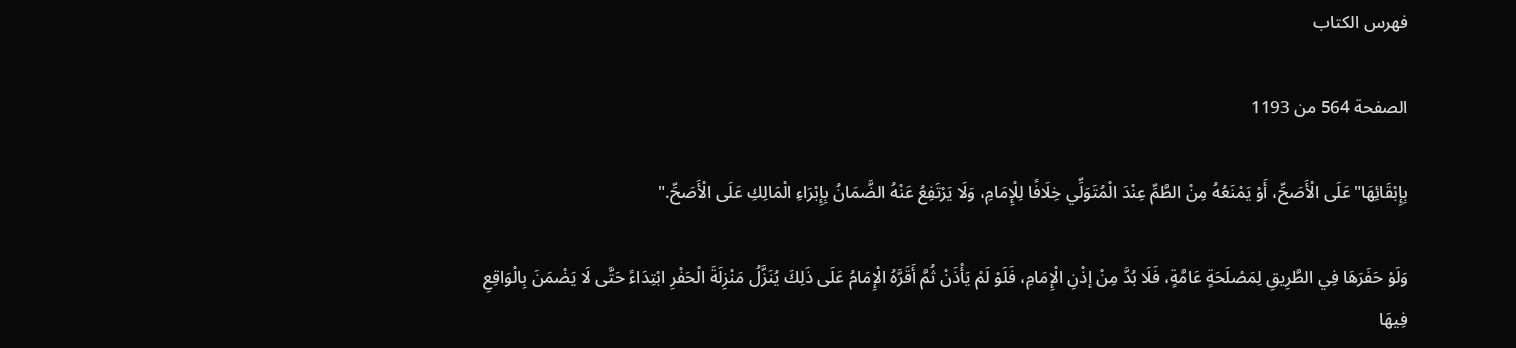فهرس الكتاب

الصفحة 564 من 1193

بِإِبْقَائِهَا"عَلَى الْأَصَحِّ، أَوْ يَمْنَعُهُ مِنْ الطَّمِّ عِنْدَ الْمُتَوَلِّي خِلَافًا لِلْإِمَامِ، وَلَا يَرْتَفِعُ عَنْهُ الضَّمَانُ بِإِبْرَاءِ الْمَالِكِ عَلَى الْأَصَحِّ."

وَلَوْ حَفَرَهَا فِي الطَّرِيقِ لِمَصْلَحَةٍ عَامَّةٍ، فَلَا بُدَّ مِنْ إذْنِ الْإِمَامِ، فَلَوْ لَمْ يَأْذَنْ ثُمَّ أَقَرَّهُ الْإِمَامُ عَلَى ذَلِكَ يُنَزَّلُ مَنْزِلَةَ الْحَفْرِ ابْتِدَاءً حَتَّى لَا يَضْمَنَ بِالْوَاقِعِ فِيهَا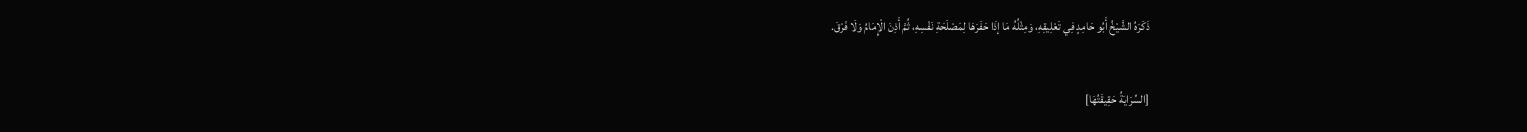ذَكَرَهُ الشَّيْخُ أَبُو حَامِدٍ فِي تَعْلِيقِهِ، وَمِثْلُهُ مَا إذَا حَفَرَهَا لِمَصْلَحَةِ نَفْسِهِ، ثُمَّ أَذِنَ الْإِمَامُ وَلَا فَرْقَ.

[السِّرَايَةُ حَقِيقَتُهَا]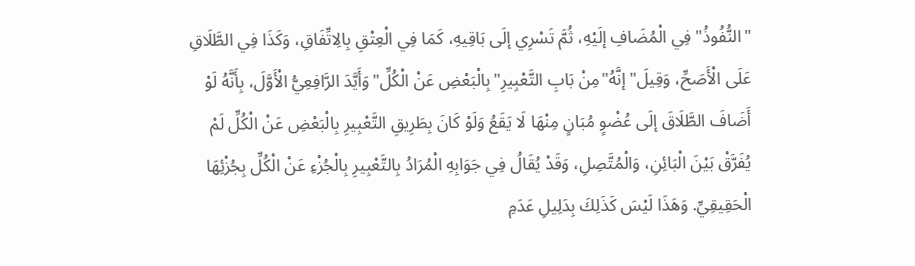"النُّفُوذُ"فِي الْمُضَافِ إلَيْهِ، ثُمَّ تَسْرِي إلَى بَاقِيهِ، كَمَا فِي الْعِتْقِ بِالِاتِّفَاقِ، وَكَذَا فِي الطَّلَاقِ عَلَى الْأَصَحِّ، وَقِيلَ"إنَّهُ"مِنْ بَابِ التَّعْبِيرِ"بِالْبَعْضِ عَنْ الْكُلِّ"وَأَيَّدَ الرَّافِعِيُّ الْأَوَّلَ، بِأَنَّهُ لَوْ أَضَافَ الطَّلَاقَ إلَى عُضْوٍ مُبَانٍ مِنْهَا لَا يَقَعُ وَلَوْ كَانَ بِطَرِيقِ التَّعْبِيرِ بِالْبَعْضِ عَنْ الْكُلِّ لَمْ يُفَرَّقْ بَيْنَ الْبَائِنِ، وَالْمُتَّصِلِ، وَقَدْ يُقَالُ فِي جَوَابِهِ الْمُرَادُ بِالتَّعْبِيرِ بِالْجُزْءِ عَنْ الْكُلِّ بِجُزْئِهَا الْحَقِيقِيِّ. وَهَذَا لَيْسَ كَذَلِكَ بِدَلِيلِ عَدَمِ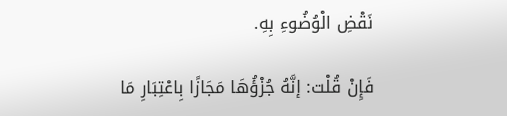نَقْضِ الْوُضُوءِ بِهِ.

فَإِنْ قُلْت: إنَّهُ جُزْؤُهَا مَجَازًا بِاعْتِبَارِ مَا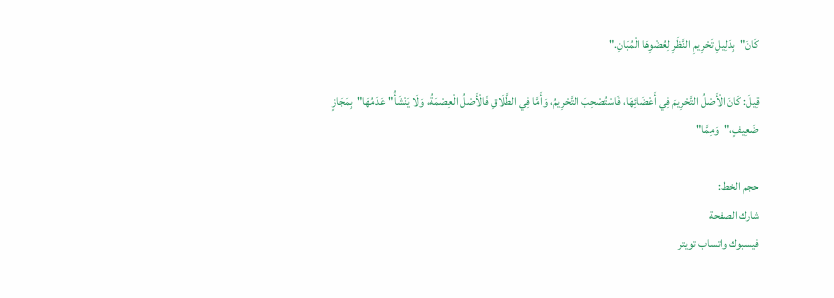كَانَ"بِدَلِيلِ تَحْرِيمِ النَّظَرِ لِعُضْوِهَا الْمُبَانِ."

قِيلَ: كَانَ الْأَصْلُ التَّحْرِيمَ فِي أَعْضَائِهَا، فَاسْتُصْحِبَ التَّحْرِيمُ، وَأَمَّا فِي الطَّلَاقِ فَالْأَصْلُ الْعِصْمَةُ، وَلَا يَنْشَأُ"عَدَمُهَا"بِمَجَازٍ ضَعِيفٍ،"وَمِمَّا"

حجم الخط:
شارك الصفحة
فيسبوك واتساب تويتر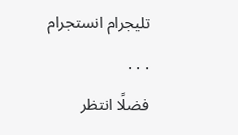تليجرام انستجرام
. . .
فضلًا انتظر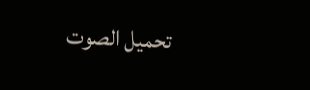تحميل الصوت